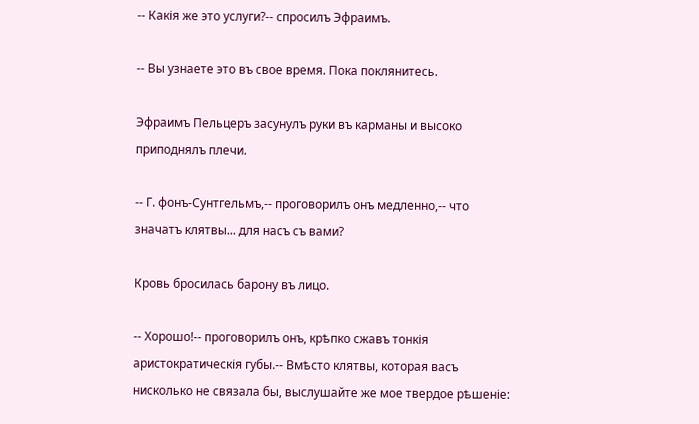-- Какія же это услуги?-- спросилъ Эфраимъ.

-- Вы узнаете это въ свое время. Пока поклянитесь.

Эфраимъ Пельцеръ засунулъ руки въ карманы и высоко приподнялъ плечи.

-- Г. фонъ-Сунтгельмъ,-- проговорилъ онъ медленно,-- что значатъ клятвы... для насъ съ вами?

Кровь бросилась барону въ лицо.

-- Хорошо!-- проговорилъ онъ, крѣпко сжавъ тонкія аристократическія губы.-- Вмѣсто клятвы, которая васъ нисколько не связала бы, выслушайте же мое твердое рѣшеніе: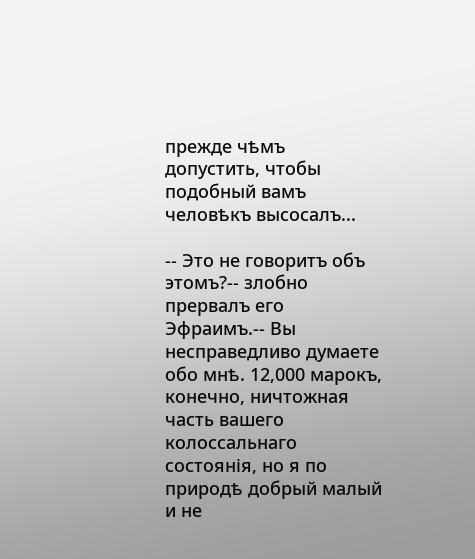прежде чѣмъ допустить, чтобы подобный вамъ человѣкъ высосалъ...

-- Это не говоритъ объ этомъ?-- злобно прервалъ его Эфраимъ.-- Вы несправедливо думаете обо мнѣ. 12,000 марокъ, конечно, ничтожная часть вашего колоссальнаго состоянія, но я по природѣ добрый малый и не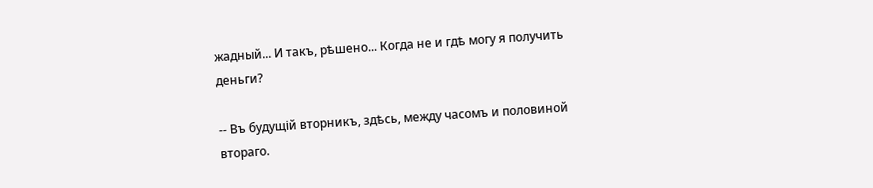жадный... И такъ, рѣшено... Когда не и гдѣ могу я получить деньги?

-- Въ будущій вторникъ, здѣсь, между часомъ и половиной втораго.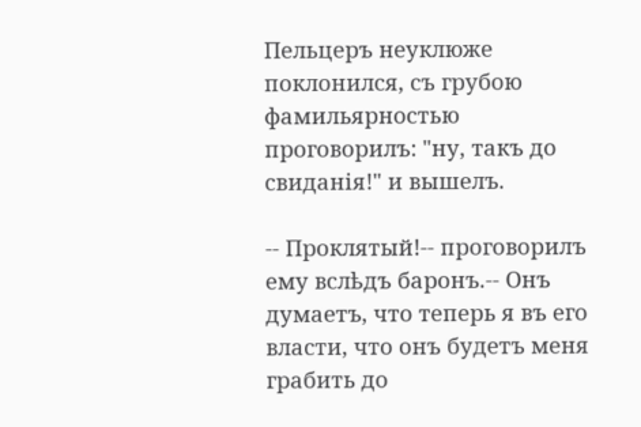Пельцеръ неуклюже поклонился, съ грубою фамильярностью проговорилъ: "ну, такъ до свиданія!" и вышелъ.

-- Проклятый!-- проговорилъ ему вслѣдъ баронъ.-- Онъ думаетъ, что теперь я въ его власти, что онъ будетъ меня грабить до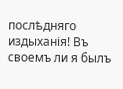послѣдняго издыханія! Въ своемъ ли я былъ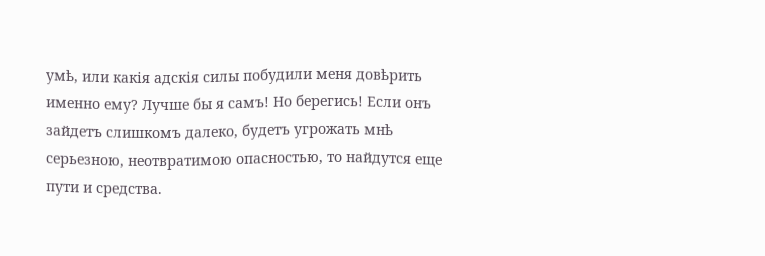умѣ, или какія адскія силы побудили меня довѣрить именно ему? Лучше бы я самъ! Но берегись! Если онъ зайдетъ слишкомъ далеко, будетъ угрожать мнѣ серьезною, неотвратимою опасностью, то найдутся еще пути и средства.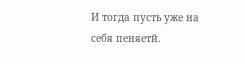И тогда пусть уже на себя пеняетй.